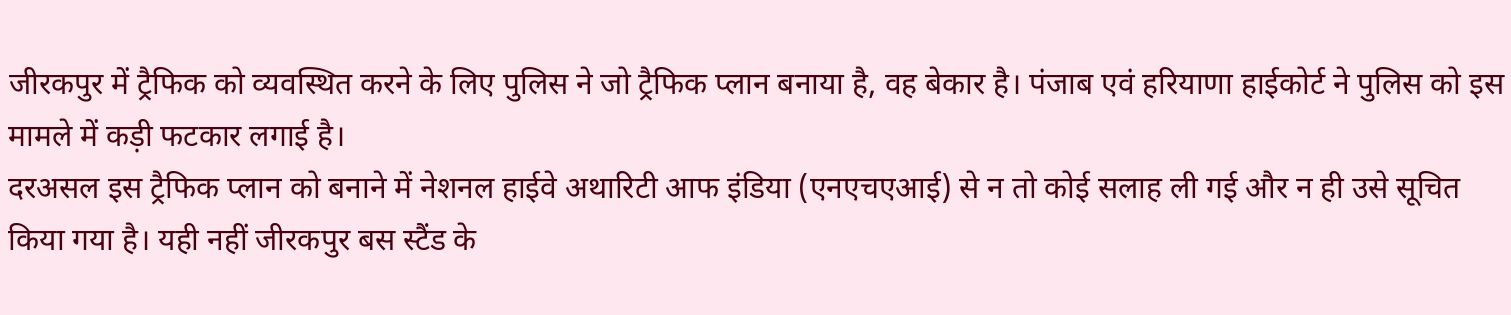जीरकपुर में ट्रैफिक को व्यवस्थित करने के लिए पुलिस ने जो ट्रैफिक प्लान बनाया है, वह बेकार है। पंजाब एवं हरियाणा हाईकोर्ट ने पुलिस को इस मामले में कड़ी फटकार लगाई है।
दरअसल इस ट्रैफिक प्लान को बनाने में नेशनल हाईवे अथारिटी आफ इंडिया (एनएचएआई) से न तो कोई सलाह ली गई और न ही उसे सूचित किया गया है। यही नहीं जीरकपुर बस स्टैंड के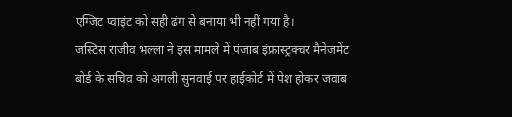एग्जिट प्वाइंट को सही ढंग से बनाया भी नहीं गया है।
जस्टिस राजीव भल्ला ने इस मामले में पंजाब इंफ्रास्ट्रक्चर मैनेजमेंट बोर्ड के सचिव को अगली सुनवाई पर हाईकोर्ट में पेश होकर जवाब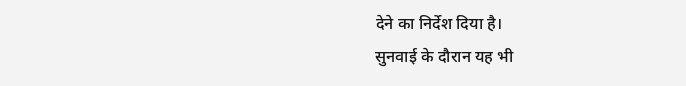देने का निर्देश दिया है।
सुनवाई के दौरान यह भी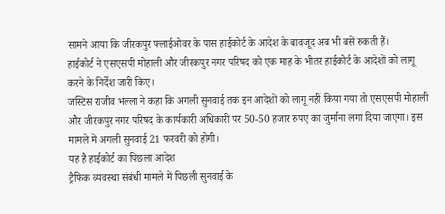सामने आया कि जीरकपुर फ्लाईओवर के पास हाईकोर्ट के आदेश के बावजूद अब भी बसें रुकती हैं।
हाईकोर्ट ने एसएसपी मोहाली और जीरकपुर नगर परिषद को एक माह के भीतर हाईकोर्ट के आदेशों को लागू करने के निर्देश जारी किए।
जस्टिस राजीव भल्ला ने कहा कि अगली सुनवाई तक इन आदेशों को लागू नहीं किया गया तो एसएसपी मोहाली और जीरकपुर नगर परिषद के कार्यकारी अधिकारी पर 50-50 हजार रुपए का जुर्माना लगा दिया जाएगा। इस मामले में अगली सुनवाई 21 फरवरी को होगी।
यह है हाईकोर्ट का पिछला आदेश
ट्रैफिक व्यवस्था संबंधी मामले में पिछली सुनवाई के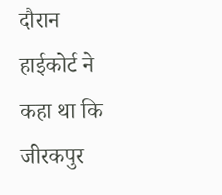दौरान हाईकोर्ट ने कहा था कि जीरकपुर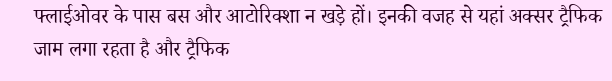फ्लाईओवर के पास बस और आटोरिक्शा न खड़े हों। इनकी वजह से यहां अक्सर ट्रैफिक जाम लगा रहता है और ट्रैफिक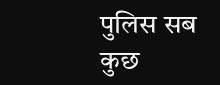पुलिस सब कुछ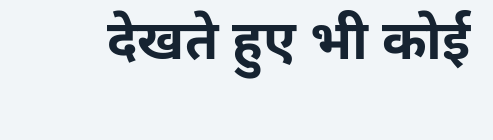देखते हुए भी कोई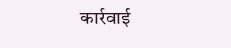कार्रवाई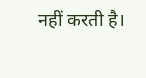नहीं करती है।